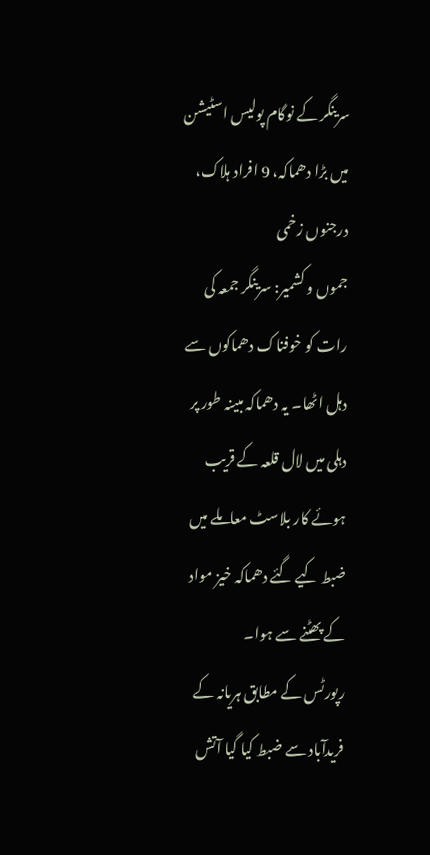سرینگر کے نوگام پولیس اسٹیشن میں بڑا دھماکہ، 9 افراد ہلاک، درجنوں زخمی
جموں و کشمیر: سرینگر جمعہ کی رات کو خوفناک دھماکوں سے دہل اٹھا۔ یہ دھماکہ مبینہ طور پر دہلی میں لال قلعہ کے قریب ہوئے کار بلاسٹ معاملے میں ضبط کیے گئے دھماکہ خیز مواد کے پھٹنے سے ہوا۔
رپورٹس کے مطابق ہریانہ کے فریدآباد سے ضبط کیا گیا آتش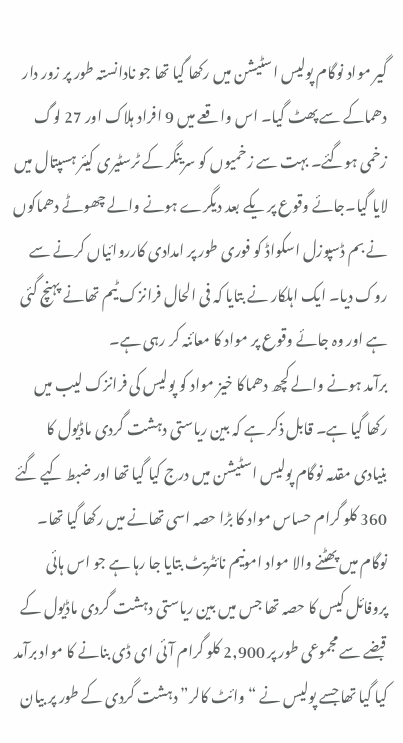گیر مواد نوگام پولیس اسٹیشن میں رکھا گیا تھا جو نادانستہ طور پر زور دار دھماکے سے پھٹ گیا۔ اس واقعے میں 9 افراد ہلاک اور 27 لوگ زخمی ہوگئے۔ بہت سے زخمیوں کو سرینگر کے ٹرسٹیری کیئر ہسپتال میں لایا گیا۔جائے وقوع پر یکے بعد دیگرے ہونے والے چھوٹے دھماکوں نے بم ڈسپوزل اسکواڈ کو فوری طور پر امدادی کارروائیاں کرنے سے روک دیا۔ ایک اہلکار نے بتایا کہ فی الحال فرانزک ٹیم تھانے پہنچ گئی ہے اور وہ جائے وقوع پر مواد کا معائنہ کر رہی ہے۔
برآمد ہونے والے کچھ دھماکا خیز مواد کو پولیس کی فرانزک لیب میں رکھا گیا ہے۔ قابل ذکر ہے کہ بین ریاستی دہشت گردی ماڈیول کا بنیادی مقدمہ نوگام پولیس اسٹیشن میں درج کیا گیا تھا اور ضبط کیے گئے 360 کلو گرام حساس مواد کا بڑا حصہ اسی تھانے میں رکھا گیا تھا۔
نوگام میں پھٹنے والا مواد امونیم نائٹریٹ بتایا جا رہا ہے جو اس ہائی پروفائل کیس کا حصہ تھا جس میں بین ریاستی دہشت گردی ماڈیول کے قبضے سے مجموعی طور پر 2,900 کلو گرام آئی ای ڈی بنانے کا مواد برآمد کیا گیا تھا جسے پولیس نے “وائٹ کالر” دہشت گردی کے طور پر بیان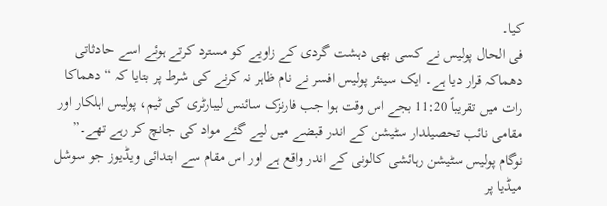کیا۔
فی الحال پولیس نے کسی بھی دہشت گردی کے زاویے کو مسترد کرتے ہوئے اسے حادثاتی دھماکہ قرار دیا ہے۔ ایک سینئر پولیس افسر نے نام ظاہر نہ کرنے کی شرط پر بتایا کہ “دھماکا رات میں تقریباً 11:20 بجے اس وقت ہوا جب فارنزک سائنس لیبارٹری کی ٹیم، پولیس اہلکار اور مقامی نائب تحصیلدار سٹیشن کے اندر قبضے میں لیے گئے مواد کی جانچ کر رہے تھے۔”
نوگام پولیس سٹیشن رہائشی کالونی کے اندر واقع ہے اور اس مقام سے ابتدائی ویڈیوز جو سوشل میڈیا پر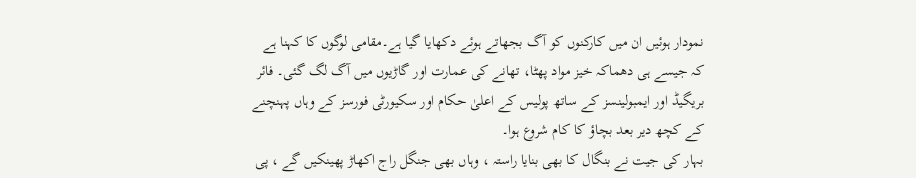نمودار ہوئیں ان میں کارکنوں کو آگ بجھاتے ہوئے دکھایا گیا ہے۔مقامی لوگوں کا کہنا ہے کہ جیسے ہی دھماکہ خیز مواد پھٹا، تھانے کی عمارت اور گاڑیوں میں آگ لگ گئی۔ فائر بریگیڈ اور ایمبولینسز کے ساتھ پولیس کے اعلیٰ حکام اور سکیورٹی فورسز کے وہاں پہنچنے کے کچھ دیر بعد بچاؤ کا کام شروع ہوا۔
بہار کی جیت نے بنگال کا بھی بنایا راستہ ، وہاں بھی جنگل راج اکھاڑ پھینکیں گے ، پی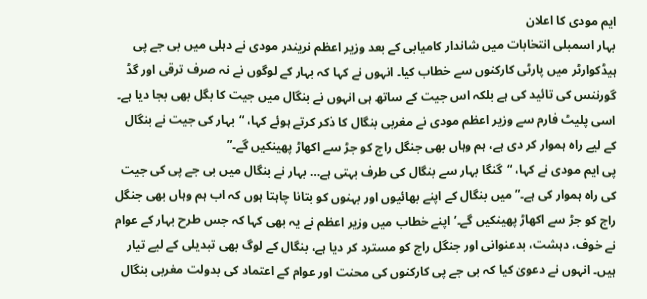ایم مودی کا اعلان
بہار اسمبلی انتخابات میں شاندار کامیابی کے بعد وزیر اعظم نریندر مودی نے دہلی میں بی جے پی ہیڈکوارٹر میں پارٹی کارکنوں سے خطاب کیا۔ انہوں نے کہا کہ بہار کے لوگوں نے نہ صرف ترقی اور گڈ گورننس کی تائید کی ہے بلکہ اس جیت کے ساتھ ہی انہوں نے بنگال میں جیت کا بگل بھی بجا دیا ہے۔ اسی پلیٹ فارم سے وزیر اعظم مودی نے مغربی بنگال کا ذکر کرتے ہوئے کہا، “بہار کی جیت نے بنگال کے لیے راہ ہموار کر دی ہے، ہم وہاں بھی جنگل راج کو جڑ سے اکھاڑ پھینکیں گے۔”
پی ایم مودی نے کہا، “گنگا بہار سے بنگال کی طرف بہتی ہے… بہار نے بنگال میں بی جے پی کی جیت کی راہ ہموار کی ہے۔” میں بنگال کے اپنے بھائیوں اور بہنوں کو بتانا چاہتا ہوں کہ اب ہم وہاں بھی جنگل راج کو جڑ سے اکھاڑ پھینکیں گے۔’ اپنے خطاب میں وزیر اعظم نے یہ بھی کہا کہ جس طرح بہار کے عوام نے خوف، دہشت، بدعنوانی اور جنگل راج کو مسترد کر دیا ہے، بنگال کے لوگ بھی تبدیلی کے لیے تیار ہیں۔ انہوں نے دعویٰ کیا کہ بی جے پی کارکنوں کی محنت اور عوام کے اعتماد کی بدولت مغربی بنگال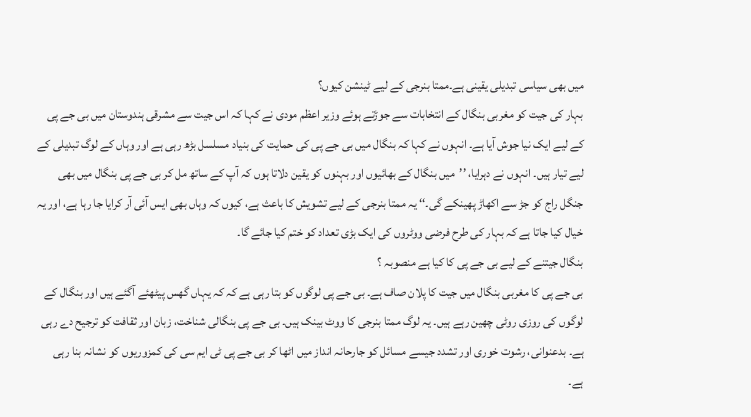میں بھی سیاسی تبدیلی یقینی ہے۔ممتا بنرجی کے لیے ٹینشن کیوں؟
بہار کی جیت کو مغربی بنگال کے انتخابات سے جوڑتے ہوئے وزیر اعظم مودی نے کہا کہ اس جیت سے مشرقی ہندوستان میں بی جے پی کے لیے ایک نیا جوش آیا ہے۔ انہوں نے کہا کہ بنگال میں بی جے پی کی حمایت کی بنیاد مسلسل بڑھ رہی ہے اور وہاں کے لوگ تبدیلی کے لیے تیار ہیں۔ انہوں نے دہرایا، ’’میں بنگال کے بھائیوں اور بہنوں کو یقین دلاتا ہوں کہ آپ کے ساتھ مل کر بی جے پی بنگال میں بھی جنگل راج کو جڑ سے اکھاڑ پھینکے گی۔‘‘ یہ ممتا بنرجی کے لیے تشویش کا باعث ہے، کیوں کہ وہاں بھی ایس آئی آر کرایا جا رہا ہے، اور یہ خیال کیا جاتا ہے کہ بہار کی طرح فرضی ووٹروں کی ایک بڑی تعداد کو ختم کیا جائے گا۔
بنگال جیتنے کے لیے بی جے پی کا کیا ہے منصوبہ ؟
بی جے پی کا مغربی بنگال میں جیت کا پلان صاف ہے۔ بی جے پی لوگوں کو بتا رہی ہے کہ کہ یہاں گھس پیٹھئے آگئے ہیں اور بنگال کے لوگوں کی روزی روٹی چھین رہے ہیں۔ یہ لوگ ممتا بنرجی کا ووٹ بینک ہیں۔ بی جے پی بنگالی شناخت، زبان اور ثقافت کو ترجیح دے رہی ہے۔ بدعنوانی، رشوت خوری اور تشدد جیسے مسائل کو جارحانہ انداز میں اٹھا کر بی جے پی ٹی ایم سی کی کمزوریوں کو نشانہ بنا رہی ہے۔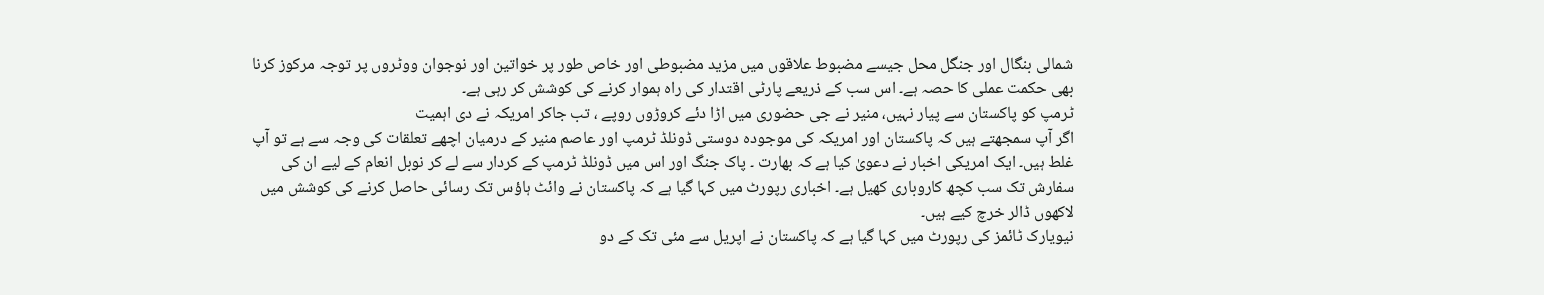شمالی بنگال اور جنگل محل جیسے مضبوط علاقوں میں مزید مضبوطی اور خاص طور پر خواتین اور نوجوان ووٹروں پر توجہ مرکوز کرنا بھی حکمت عملی کا حصہ ہے۔ اس سب کے ذریعے پارٹی اقتدار کی راہ ہموار کرنے کی کوشش کر رہی ہے۔
ٹرمپ کو پاکستان سے پیار نہیں، منیر نے جی حضوری میں اڑا دئے کروڑوں روپے ، تب جاکر امریکہ نے دی اہمیت
اگر آپ سمجھتے ہیں کہ پاکستان اور امریکہ کی موجودہ دوستی ڈونلڈ ٹرمپ اور عاصم منیر کے درمیان اچھے تعلقات کی وجہ سے ہے تو آپ غلط ہیں۔ ایک امریکی اخبار نے دعویٰ کیا ہے کہ بھارت ۔ پاک جنگ اور اس میں ڈونلڈ ٹرمپ کے کردار سے لے کر نوبل انعام کے لیے ان کی سفارش تک سب کچھ کاروباری کھیل ہے۔ اخباری رپورٹ میں کہا گیا ہے کہ پاکستان نے وائٹ ہاؤس تک رسائی حاصل کرنے کی کوشش میں لاکھوں ڈالر خرچ کیے ہیں۔
نیویارک ٹائمز کی رپورٹ میں کہا گیا ہے کہ پاکستان نے اپریل سے مئی تک کے دو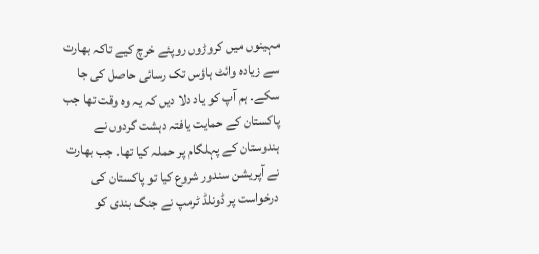مہینوں میں کروڑوں روپئے خرچ کیے تاکہ بھارت سے زیادہ وائٹ ہاؤس تک رسائی حاصل کی جا سکے۔ ہم آپ کو یاد دلا دیں کہ یہ وہ وقت تھا جب پاکستان کے حمایت یافتہ دہشت گردوں نے ہندوستان کے پہلگام پر حملہ کیا تھا۔ جب بھارت نے آپریشن سندور شروع کیا تو پاکستان کی درخواست پر ڈونلڈ ٹرمپ نے جنگ بندی کو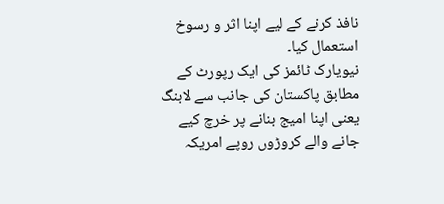نافذ کرنے کے لیے اپنا اثر و رسوخ استعمال کیا۔
نیویارک ٹائمز کی ایک رپورٹ کے مطابق پاکستان کی جانب سے لابنگ یعنی اپنا امیج بنانے پر خرچ کیے جانے والے کروڑوں روپے امریکہ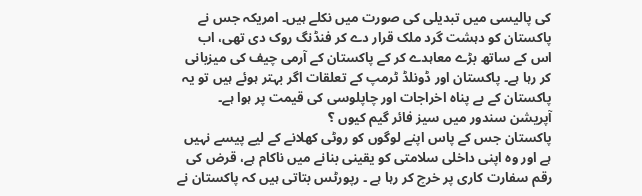کی پالیسی میں تبدیلی کی صورت میں نکلے ہیں۔ امریکہ جس نے پاکستان کو دہشت گرد ملک قرار دے کر فنڈنگ روک دی تھی، اب اس کے ساتھ بڑے معاہدے کر کے پاکستان کے آرمی چیف کی میزبانی کر رہا ہے۔ پاکستان اور ڈونلڈ ٹرمپ کے تعلقات اگر بہتر ہوئے ہیں تو یہ پاکستان کے بے پناہ اخراجات اور چاپلوسی کی قیمت پر ہوا ہے۔
آپریشن سندور میں سیز فائر گیم کیوں ؟
پاکستان جس کے پاس اپنے لوگوں کو روٹی کھلانے کے لیے پیسے نہیں ہے اور وہ اپنی داخلی سلامتی کو یقینی بنانے میں ناکام ہے، قرض کی رقم سفارت کاری پر خرچ کر رہا ہے ۔ رپورٹس بتاتی ہیں کہ پاکستان نے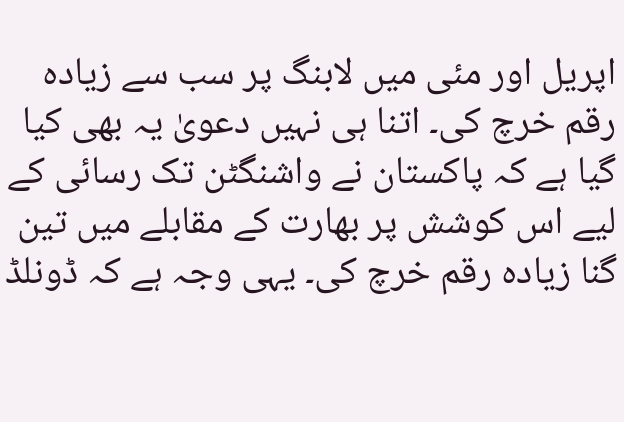اپریل اور مئی میں لابنگ پر سب سے زیادہ رقم خرچ کی۔ اتنا ہی نہیں دعویٰ یہ بھی کیا گیا ہے کہ پاکستان نے واشنگٹن تک رسائی کے لیے اس کوشش پر بھارت کے مقابلے میں تین گنا زیادہ رقم خرچ کی۔ یہی وجہ ہے کہ ڈونلڈ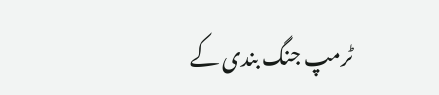ٹرمپ جنگ بندی کے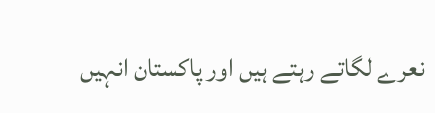نعرے لگاتے رہتے ہیں اور پاکستان انہیں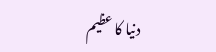دنیا کا عظیم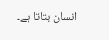انسان بتاتا ہے۔